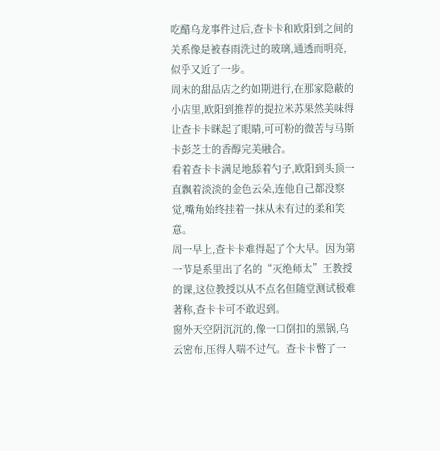吃醋乌龙事件过后,查卡卡和欧阳到之间的关系像是被春雨洗过的玻璃,通透而明亮,似乎又近了一步。
周末的甜品店之约如期进行,在那家隐蔽的小店里,欧阳到推荐的提拉米苏果然美味得让查卡卡眯起了眼睛,可可粉的微苦与马斯卡彭芝士的香醇完美融合。
看着查卡卡满足地舔着勺子,欧阳到头顶一直飘着淡淡的金色云朵,连他自己都没察觉,嘴角始终挂着一抹从未有过的柔和笑意。
周一早上,查卡卡难得起了个大早。因为第一节是系里出了名的“灭绝师太”王教授的课,这位教授以从不点名但随堂测试极难著称,查卡卡可不敢迟到。
窗外天空阴沉沉的,像一口倒扣的黑锅,乌云密布,压得人喘不过气。查卡卡瞥了一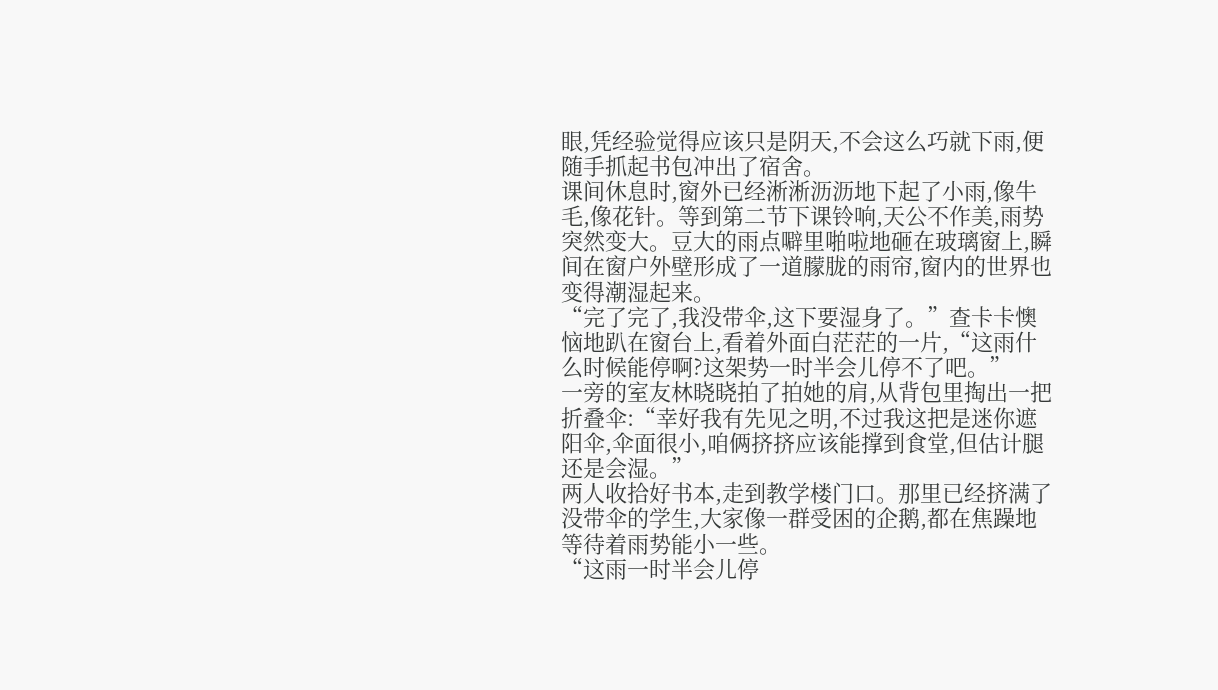眼,凭经验觉得应该只是阴天,不会这么巧就下雨,便随手抓起书包冲出了宿舍。
课间休息时,窗外已经淅淅沥沥地下起了小雨,像牛毛,像花针。等到第二节下课铃响,天公不作美,雨势突然变大。豆大的雨点噼里啪啦地砸在玻璃窗上,瞬间在窗户外壁形成了一道朦胧的雨帘,窗内的世界也变得潮湿起来。
“完了完了,我没带伞,这下要湿身了。”查卡卡懊恼地趴在窗台上,看着外面白茫茫的一片,“这雨什么时候能停啊?这架势一时半会儿停不了吧。”
一旁的室友林晓晓拍了拍她的肩,从背包里掏出一把折叠伞:“幸好我有先见之明,不过我这把是迷你遮阳伞,伞面很小,咱俩挤挤应该能撑到食堂,但估计腿还是会湿。”
两人收拾好书本,走到教学楼门口。那里已经挤满了没带伞的学生,大家像一群受困的企鹅,都在焦躁地等待着雨势能小一些。
“这雨一时半会儿停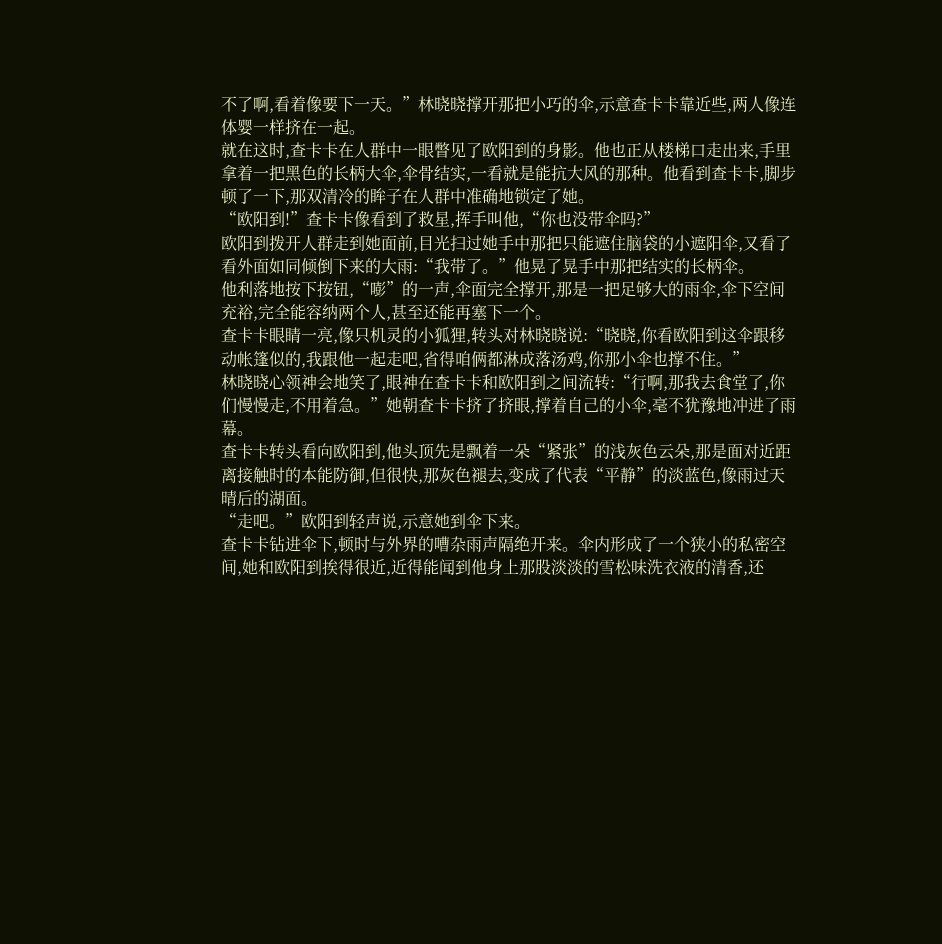不了啊,看着像要下一天。”林晓晓撑开那把小巧的伞,示意查卡卡靠近些,两人像连体婴一样挤在一起。
就在这时,查卡卡在人群中一眼瞥见了欧阳到的身影。他也正从楼梯口走出来,手里拿着一把黑色的长柄大伞,伞骨结实,一看就是能抗大风的那种。他看到查卡卡,脚步顿了一下,那双清冷的眸子在人群中准确地锁定了她。
“欧阳到!”查卡卡像看到了救星,挥手叫他,“你也没带伞吗?”
欧阳到拨开人群走到她面前,目光扫过她手中那把只能遮住脑袋的小遮阳伞,又看了看外面如同倾倒下来的大雨:“我带了。”他晃了晃手中那把结实的长柄伞。
他利落地按下按钮,“嘭”的一声,伞面完全撑开,那是一把足够大的雨伞,伞下空间充裕,完全能容纳两个人,甚至还能再塞下一个。
查卡卡眼睛一亮,像只机灵的小狐狸,转头对林晓晓说:“晓晓,你看欧阳到这伞跟移动帐篷似的,我跟他一起走吧,省得咱俩都淋成落汤鸡,你那小伞也撑不住。”
林晓晓心领神会地笑了,眼神在查卡卡和欧阳到之间流转:“行啊,那我去食堂了,你们慢慢走,不用着急。”她朝查卡卡挤了挤眼,撑着自己的小伞,毫不犹豫地冲进了雨幕。
查卡卡转头看向欧阳到,他头顶先是飘着一朵“紧张”的浅灰色云朵,那是面对近距离接触时的本能防御,但很快,那灰色褪去,变成了代表“平静”的淡蓝色,像雨过天晴后的湖面。
“走吧。”欧阳到轻声说,示意她到伞下来。
查卡卡钻进伞下,顿时与外界的嘈杂雨声隔绝开来。伞内形成了一个狭小的私密空间,她和欧阳到挨得很近,近得能闻到他身上那股淡淡的雪松味洗衣液的清香,还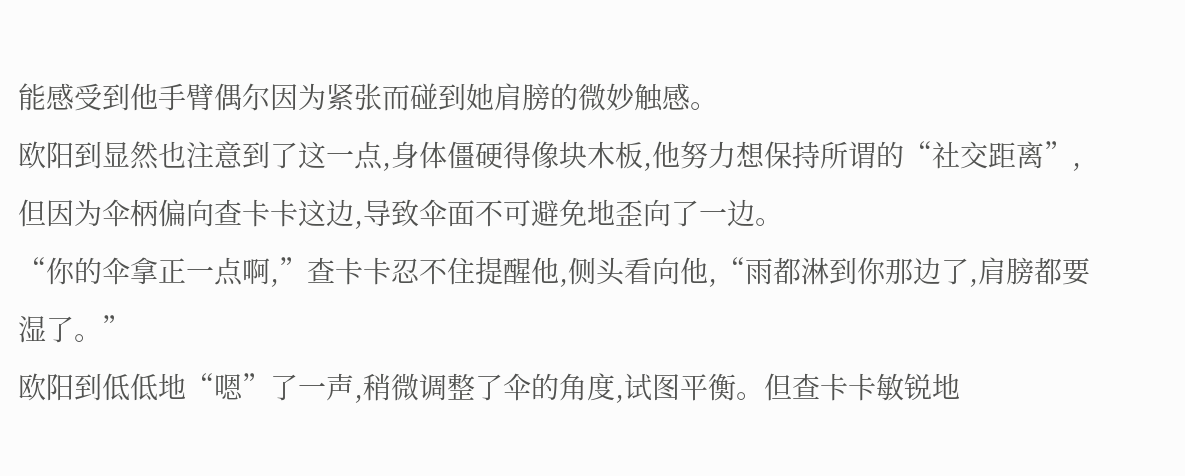能感受到他手臂偶尔因为紧张而碰到她肩膀的微妙触感。
欧阳到显然也注意到了这一点,身体僵硬得像块木板,他努力想保持所谓的“社交距离”,但因为伞柄偏向查卡卡这边,导致伞面不可避免地歪向了一边。
“你的伞拿正一点啊,”查卡卡忍不住提醒他,侧头看向他,“雨都淋到你那边了,肩膀都要湿了。”
欧阳到低低地“嗯”了一声,稍微调整了伞的角度,试图平衡。但查卡卡敏锐地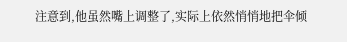注意到,他虽然嘴上调整了,实际上依然悄悄地把伞倾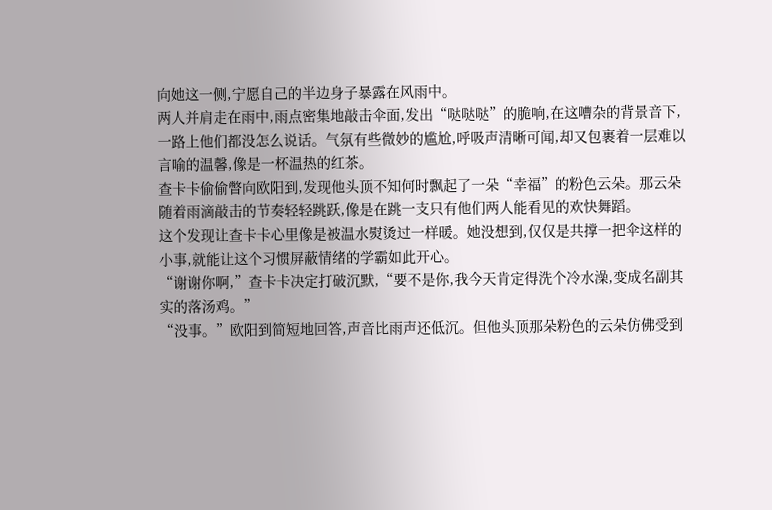向她这一侧,宁愿自己的半边身子暴露在风雨中。
两人并肩走在雨中,雨点密集地敲击伞面,发出“哒哒哒”的脆响,在这嘈杂的背景音下,一路上他们都没怎么说话。气氛有些微妙的尴尬,呼吸声清晰可闻,却又包裹着一层难以言喻的温馨,像是一杯温热的红茶。
查卡卡偷偷瞥向欧阳到,发现他头顶不知何时飘起了一朵“幸福”的粉色云朵。那云朵随着雨滴敲击的节奏轻轻跳跃,像是在跳一支只有他们两人能看见的欢快舞蹈。
这个发现让查卡卡心里像是被温水熨烫过一样暖。她没想到,仅仅是共撑一把伞这样的小事,就能让这个习惯屏蔽情绪的学霸如此开心。
“谢谢你啊,”查卡卡决定打破沉默,“要不是你,我今天肯定得洗个冷水澡,变成名副其实的落汤鸡。”
“没事。”欧阳到简短地回答,声音比雨声还低沉。但他头顶那朵粉色的云朵仿佛受到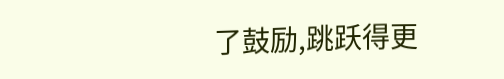了鼓励,跳跃得更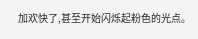加欢快了,甚至开始闪烁起粉色的光点。